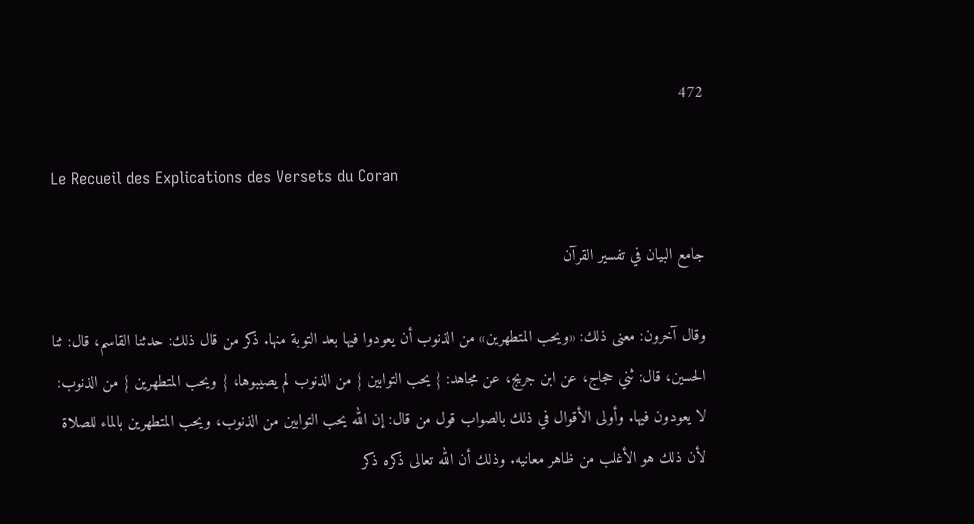472

Le Recueil des Explications des Versets du Coran

جامع البيان في تفسير القرآن

وقال آخرون: معنى ذلك: «ويحب المتطهرين» من الذنوب أن يعودوا فيها بعد التوبة منها. ذكر من قال ذلك: حدثنا القاسم، قال: ثنا الحسين، قال: ثني حجاج، عن ابن جريج، عن مجاهد: { يحب التوابين } من الذنوب لم يصيبوها، { ويحب المتطهرين } من الذنوب: لا يعودون فيها. وأولى الأقوال في ذلك بالصواب قول من قال: إن الله يحب التوابين من الذنوب، ويحب المتطهرين بالماء للصلاة لأن ذلك هو الأغلب من ظاهر معانيه. وذلك أن الله تعالى ذكره ذكر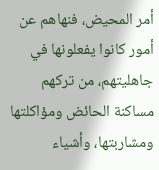أمر المحيض، فنهاهم عن أمور كانوا يفعلونها في جاهليتهم، من تركهم مساكنة الحائض ومؤاكلتها ومشاربتها، وأشياء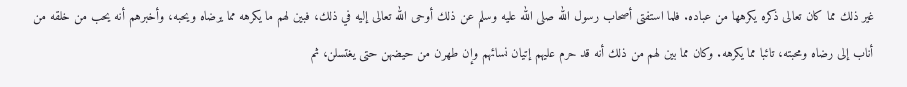غير ذلك مما كان تعالى ذكره يكرهها من عباده. فلما استفتى أصحاب رسول الله صلى الله عليه وسلم عن ذلك أوحى الله تعالى إليه في ذلك، فبين لهم ما يكرهه مما يرضاه ويحبه، وأخبرهم أنه يحب من خلقه من أناب إلى رضاه ومحبته، تائبا مما يكرهه. وكان مما بين لهم من ذلك أنه قد حرم عليهم إتيان نسائهم وإن طهرن من حيضهن حتى يغتسلن، ثم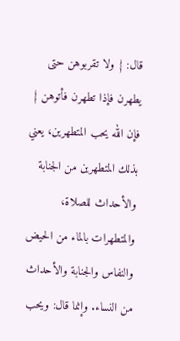قال: { ولا تقربوهن حتى يطهرن فإذا تطهرن فأتوهن } فإن الله يحب المتطهرين، يعني بذلك المتطهرين من الجنابة والأحداث للصلاة، والمتطهرات بالماء من الحيض والنفاس والجنابة والأحداث من النساء. وإنما قال: ويحب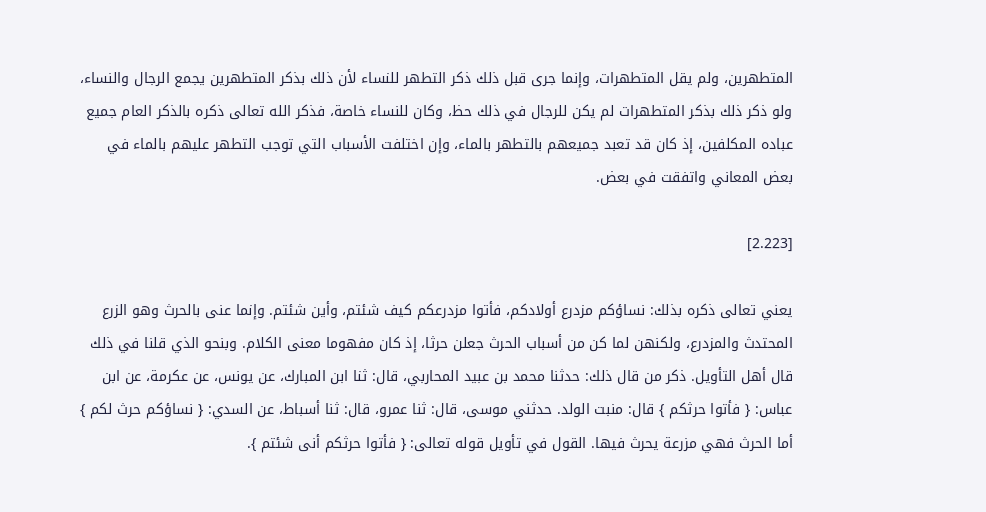المتطهرين، ولم يقل المتطهرات، وإنما جرى قبل ذلك ذكر التطهر للنساء لأن ذلك بذكر المتطهرين يجمع الرجال والنساء، ولو ذكر ذلك بذكر المتطهرات لم يكن للرجال في ذلك حظ، وكان للنساء خاصة، فذكر الله تعالى ذكره بالذكر العام جميع عباده المكلفين، إذ كان قد تعبد جميعهم بالتطهر بالماء، وإن اختلفت الأسباب التي توجب التطهر عليهم بالماء في بعض المعاني واتفقت في بعض.

[2.223]

يعني تعالى ذكره بذلك: نساؤكم مزدرع أولادكم، فأتوا مزدرعكم كيف شئتم، وأين شئتم. وإنما عنى بالحرث وهو الزرع المحتدث والمزدرع، ولكنهن لما كن من أسباب الحرث جعلن حرثا، إذ كان مفهوما معنى الكلام. وبنحو الذي قلنا في ذلك قال أهل التأويل. ذكر من قال ذلك: حدثنا محمد بن عبيد المحاربي، قال: ثنا ابن المبارك، عن يونس، عن عكرمة، عن ابن عباس: { فأتوا حرثكم } قال: منبت الولد. حدثني موسى، قال: ثنا عمرو، قال: ثنا أسباط، عن السدي: { نساؤكم حرث لكم } أما الحرث فهي مزرعة يحرث فيها. القول في تأويل قوله تعالى: { فأتوا حرثكم أنى شئتم }.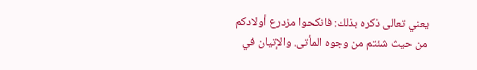يعني تعالى ذكره بذلك: فانكحوا مزدرع أولادكم من حيث شئتم من وجوه المأتى. والإتيان في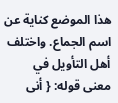هذا الموضع كناية عن اسم الجماع. واختلف أهل التأويل في معنى قوله: { أنى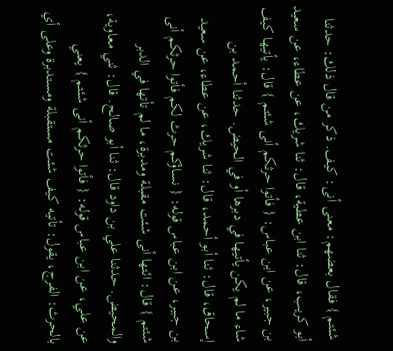شئتم } فقال بعضهم: معنى أنى: كيف. ذكر من قال ذلك: حدثنا أبو كريب، قال: ثنا ابن عطية، قال: ثنا شريك، عن عطاء، عن سعيد بن جبير، عن ابن عباس: { فأتوا حرثكم أنى شئتم } قال: يأتيها كيف شاء ما لم يكن يأتيها في دبرها أو في الحيض. حدثنا أحمد بن إسحاق، قال: ثنا أبو أحمد، قال: ثنا شريك، عن عطاء، عن سعيد بن جبير، عن ابن عباس قوله: { نساؤكم حرث لكم فأتوا حرثكم أنى شئتم } قال: ائتها أنى شئت مقبلة ومدبرة، ما لم تأتها في الدبر والمحيض. حدثنا علي بن داود قال: ثنا أبو صالح. قال: ثني معاوية، عن علي، عن ابن عباس قوله: { فأتوا حرثكم أنى شئتم } يعني بالحرث: الفرج، يقول: تأتيه كيف شئت مستقبلة ومستدبرة وعلى أي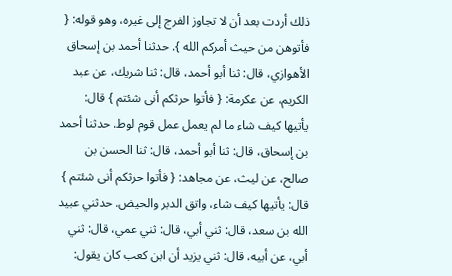ذلك أردت بعد أن لا تجاوز الفرج إلى غيره، وهو قوله: { فأتوهن من حيث أمركم الله }. حدثنا أحمد بن إسحاق الأهوازي، قال: ثنا أبو أحمد، قال: ثنا شريك، عن عبد الكريم، عن عكرمة: { فأتوا حرثكم أنى شئتم } قال: يأتيها كيف شاء ما لم يعمل عمل قوم لوط. حدثنا أحمد بن إسحاق، قال: ثنا أبو أحمد، قال: ثنا الحسن بن صالح، عن ليث، عن مجاهد: { فأتوا حرثكم أنى شئتم } قال: يأتيها كيف شاء، واتق الدبر والحيض. حدثني عبيد الله بن سعد، قال: ثني أبي، قال: ثني عمي، قال: ثني أبي، عن أبيه، قال: ثني يزيد أن ابن كعب كان يقول: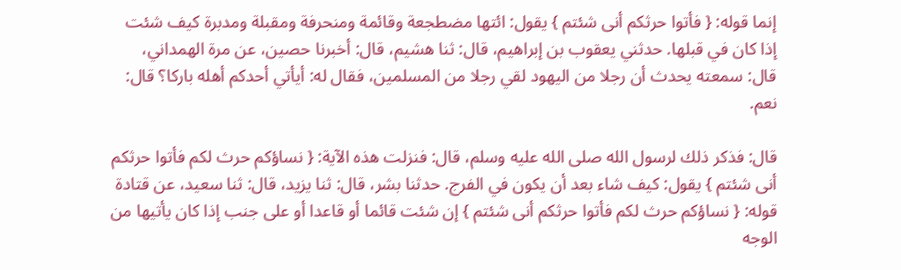إنما قوله: { فأتوا حرثكم أنى شئتم } يقول: ائتها مضطجعة وقائمة ومنحرفة ومقبلة ومدبرة كيف شئت إذا كان في قبلها. حدثني يعقوب بن إبراهيم، قال: ثنا هشيم، قال: أخبرنا حصين، عن مرة الهمداني، قال: سمعته يحدث أن رجلا من اليهود لقي رجلا من المسلمين، فقال له: أيأتي أحدكم أهله باركا؟ قال: نعم.

قال: فذكر ذلك لرسول الله صلى الله عليه وسلم، قال: فنزلت هذه الآية: { نساؤكم حرث لكم فأتوا حرثكم أنى شئتم } يقول: كيف شاء بعد أن يكون في الفرج. حدثنا بشر، قال: ثنا يزيد، قال: ثنا سعيد، عن قتادة قوله: { نساؤكم حرث لكم فأتوا حرثكم أنى شئتم } إن شئت قائما أو قاعدا أو على جنب إذا كان يأتيها من الوجه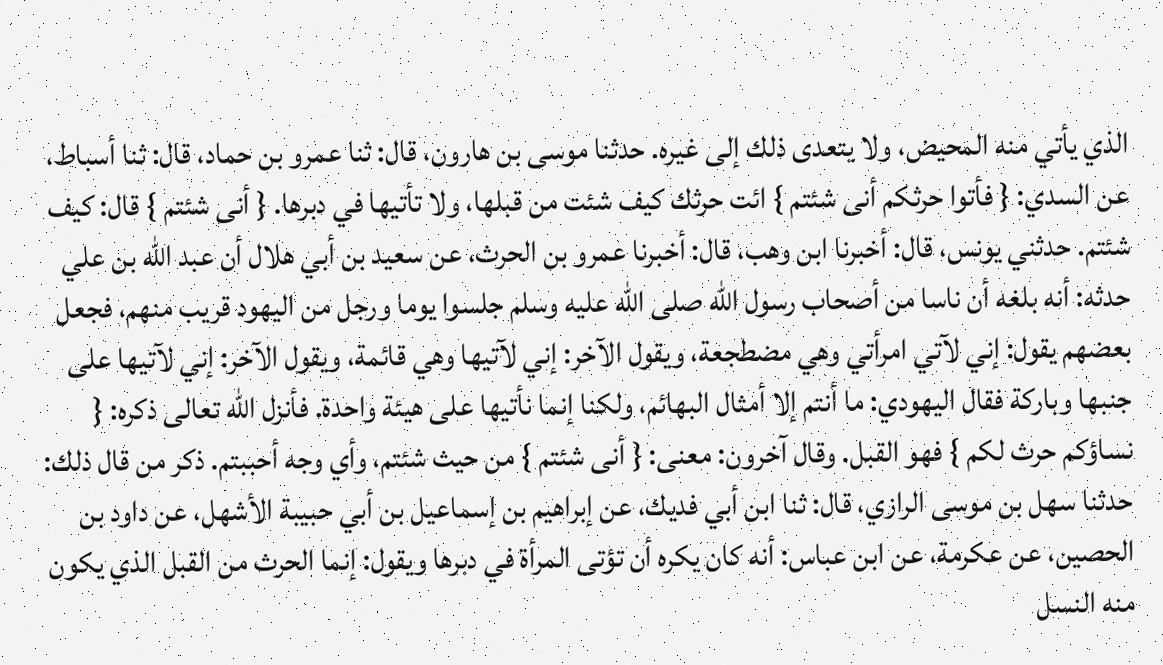الذي يأتي منه المحيض، ولا يتعدى ذلك إلى غيره. حدثنا موسى بن هارون، قال: ثنا عمرو بن حماد، قال: ثنا أسباط، عن السدي: { فأتوا حرثكم أنى شئتم } ائت حرثك كيف شئت من قبلها، ولا تأتيها في دبرها. { أنى شئتم } قال: كيف شئتم. حدثني يونس، قال: أخبرنا ابن وهب، قال: أخبرنا عمرو بن الحرث، عن سعيد بن أبي هلال أن عبد الله بن علي حدثه: أنه بلغه أن ناسا من أصحاب رسول الله صلى الله عليه وسلم جلسوا يوما ورجل من اليهود قريب منهم، فجعل بعضهم يقول: إني لآتي امرأتي وهي مضطجعة، ويقول الآخر: إني لآتيها وهي قائمة، ويقول الآخر: إني لآتيها على جنبها وباركة فقال اليهودي: ما أنتم إلا أمثال البهائم، ولكنا إنما نأتيها على هيئة واحدة. فأنزل الله تعالى ذكره: { نساؤكم حرث لكم } فهو القبل. وقال آخرون: معنى: { أنى شئتم } من حيث شئتم، وأي وجه أحببتم. ذكر من قال ذلك: حدثنا سهل بن موسى الرازي، قال: ثنا ابن أبي فديك، عن إبراهيم بن إسماعيل بن أبي حبيبة الأشهل، عن داود بن الحصين، عن عكرمة، عن ابن عباس: أنه كان يكره أن تؤتى المرأة في دبرها ويقول: إنما الحرث من القبل الذي يكون منه النسل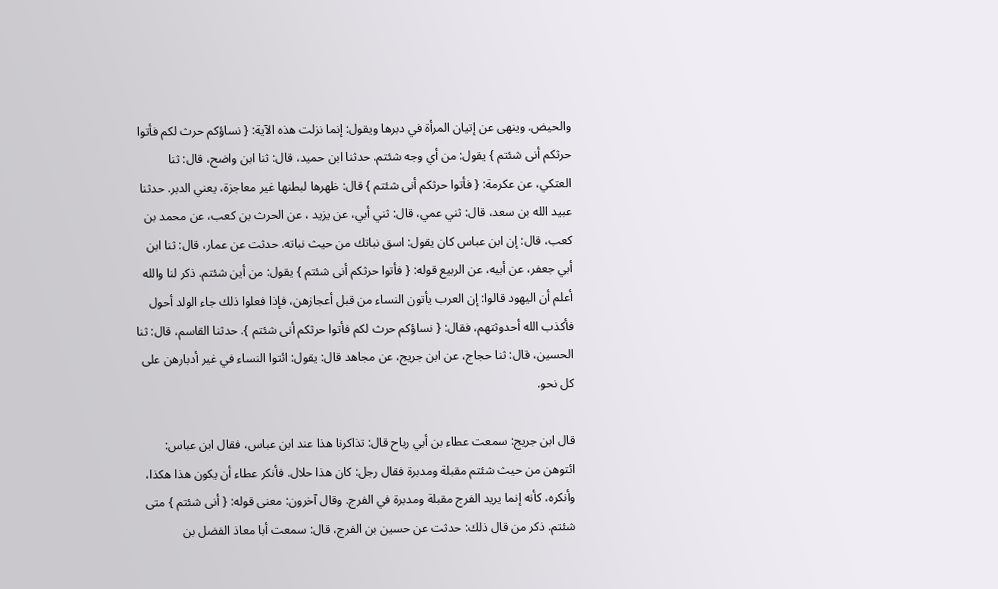والحيض. وينهى عن إتيان المرأة في دبرها ويقول: إنما نزلت هذه الآية: { نساؤكم حرث لكم فأتوا حرثكم أنى شئتم } يقول: من أي وجه شئتم. حدثنا ابن حميد، قال: ثنا ابن واضح، قال: ثنا العتكي، عن عكرمة: { فأتوا حرثكم أنى شئتم } قال: ظهرها لبطنها غير معاجزة، يعني الدبر. حدثنا عبيد الله بن سعد، قال: ثني عمي، قال: ثني أبي، عن يزيد ، عن الحرث بن كعب، عن محمد بن كعب، قال: إن ابن عباس كان يقول: اسق نباتك من حيث نباته. حدثت عن عمار، قال: ثنا ابن أبي جعفر، عن أبيه، عن الربيع قوله: { فأتوا حرثكم أنى شئتم } يقول: من أين شئتم. ذكر لنا والله أعلم أن اليهود قالوا: إن العرب يأتون النساء من قبل أعجازهن، فإذا فعلوا ذلك جاء الولد أحول فأكذب الله أحدوثتهم، فقال: { نساؤكم حرث لكم فأتوا حرثكم أنى شئتم }. حدثنا القاسم، قال: ثنا الحسين، قال: ثنا حجاج، عن ابن جريج، عن مجاهد قال: يقول: ائتوا النساء في غير أدبارهن على كل نحو.

قال ابن جريج: سمعت عطاء بن أبي رباح قال: تذاكرنا هذا عند ابن عباس، فقال ابن عباس: ائتوهن من حيث شئتم مقبلة ومدبرة فقال رجل: كان هذا حلال. فأنكر عطاء أن يكون هذا هكذا، وأنكره، كأنه إنما يريد الفرج مقبلة ومدبرة في الفرج. وقال آخرون: معنى قوله: { أنى شئتم } متى شئتم. ذكر من قال ذلك: حدثت عن حسين بن الفرج، قال: سمعت أبا معاذ الفضل بن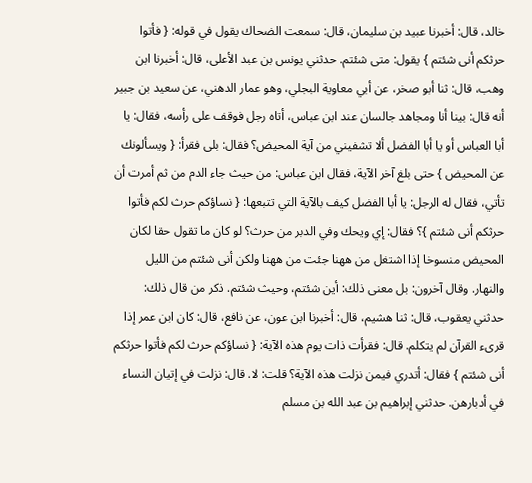خالد، قال: أخبرنا عبيد بن سليمان، قال: سمعت الضحاك يقول في قوله: { فأتوا حرثكم أنى شئتم } يقول: متى شئتم. حدثني يونس بن عبد الأعلى، قال: أخبرنا ابن وهب، قال: ثنا أبو صخر، عن أبي معاوية البجلي، وهو عمار الدهني، عن سعيد بن جبير أنه قال: بينا أنا ومجاهد جالسان عند ابن عباس، أتاه رجل فوقف على رأسه، فقال: يا أبا العباس أو يا أبا الفضل ألا تشفيني من آية المحيض؟ فقال: بلى فقرأ: { ويسألونك عن المحيض } حتى بلغ آخر الآية، فقال ابن عباس: من حيث جاء الدم من ثم أمرت أن تأتي، فقال له الرجل: يا أبا الفضل كيف بالآية التي تتبعها: { نساؤكم حرث لكم فأتوا حرثكم أنى شئتم }؟ فقال: إي ويحك وفي الدبر من حرث؟ لو كان ما تقول حقا لكان المحيض منسوخا إذا اشتغل من ههنا جئت من ههنا ولكن أنى شئتم من الليل والنهار. وقال آخرون: بل معنى ذلك: أين شئتم، وحيث شئتم. ذكر من قال ذلك: حدثني يعقوب، قال: ثنا هشيم، قال: أخبرنا ابن عون، عن نافع، قال: كان ابن عمر إذا قرىء القرآن لم يتكلم. قال: فقرأت ذات يوم هذه الآية: { نساؤكم حرث لكم فأتوا حرثكم أنى شئتم } فقال: أتدري فيمن نزلت هذه الآية؟ قلت: لا. قال: نزلت في إتيان النساء في أدبارهن. حدثني إبراهيم بن عبد الله بن مسلم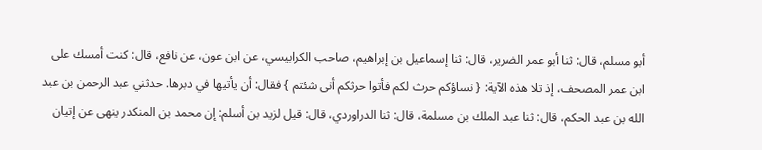أبو مسلم، قال: ثنا أبو عمر الضرير، قال: ثنا إسماعيل بن إبراهيم، صاحب الكرابيسي، عن ابن عون، عن نافع، قال: كنت أمسك على ابن عمر المصحف، إذ تلا هذه الآية: { نساؤكم حرث لكم فأتوا حرثكم أنى شئتم } فقال: أن يأتيها في دبرها. حدثني عبد الرحمن بن عبد الله بن عبد الحكم، قال: ثنا عبد الملك بن مسلمة، قال: ثنا الدراوردي، قال: قيل لزيد بن أسلم: إن محمد بن المنكدر ينهى عن إتيان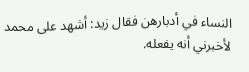النساء في أدبارهن فقال زيد: أشهد على محمد لأخبرني أنه يفعله.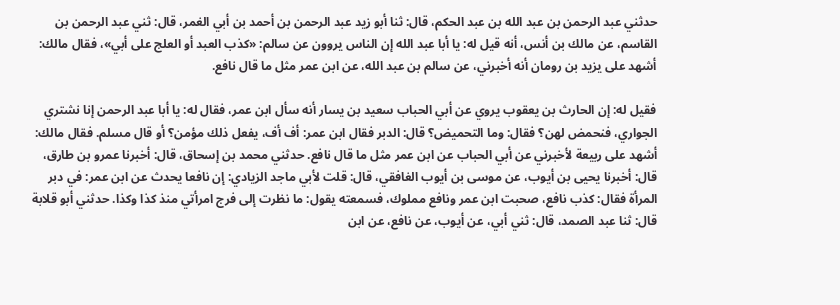حدثني عبد الرحمن بن عبد الله بن عبد الحكم، قال: ثنا أبو زيد عبد الرحمن بن أحمد بن أبي الغمر، قال: ثني عبد الرحمن بن القاسم، عن مالك بن أنس، أنه قيل له: يا أبا عبد الله إن الناس يروون عن سالم: «كذب العبد أو العلج على أبي»، فقال مالك: أشهد على يزيد بن رومان أنه أخبرني، عن سالم بن عبد الله، عن ابن عمر مثل ما قال نافع.

فقيل له: إن الحارث بن يعقوب يروي عن أبي الحباب سعيد بن يسار أنه سأل ابن عمر، فقال له: يا أبا عبد الرحمن إنا نشتري الجواري، فنحمض لهن؟ فقال: وما التحميض؟ قال: الدبر فقال ابن عمر: أف أف، يفعل ذلك مؤمن؟ أو قال مسلم. فقال مالك: أشهد على ربيعة لأخبرني عن أبي الحباب عن ابن عمر مثل ما قال نافع. حدثني محمد بن إسحاق، قال: أخبرنا عمرو بن طارق، قال: أخبرنا يحيى بن أيوب، عن موسى بن أيوب الغافقي، قال: قلت لأبي ماجد الزيادي: إن نافعا يحدث عن ابن عمر: في دبر المرأة فقال: كذب نافع، صحبت ابن عمر ونافع مملوك، فسمعته يقول: ما نظرت إلى فرج امرأتي منذ كذا وكذا. حدثني أبو قلابة قال: ثنا عبد الصمد، قال: ثني أبي، عن أيوب، عن نافع، عن ابن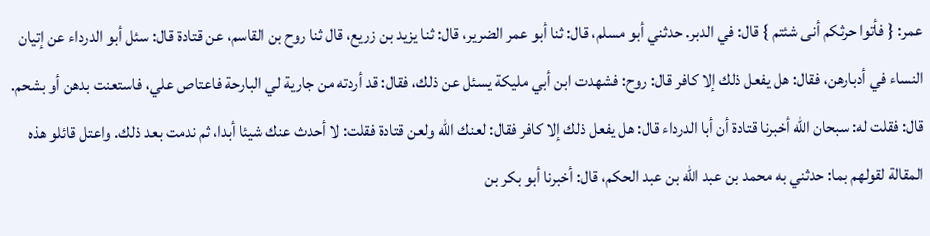عمر: { فأتوا حرثكم أنى شئتم } قال: في الدبر. حدثني أبو مسلم، قال: ثنا أبو عمر الضرير، قال: ثنا يزيد بن زريع، قال ثنا روح بن القاسم، عن قتادة قال: سئل أبو الدرداء عن إتيان النساء في أدبارهن، فقال: هل يفعل ذلك إلا كافر قال: روح: فشهدت ابن أبي مليكة يسئل عن ذلك، فقال: قد أردته من جارية لي البارحة فاعتاص علي، فاستعنت بدهن أو بشحم. قال: فقلت له: سبحان الله أخبرنا قتادة أن أبا الدرداء قال: هل يفعل ذلك إلا كافر فقال: لعنك الله ولعن قتادة فقلت: لا أحدث عنك شيئا أبدا، ثم ندمت بعد ذلك. واعتل قائلو هذه المقالة لقولهم بما: حدثني به محمد بن عبد الله بن عبد الحكم، قال: أخبرنا أبو بكر بن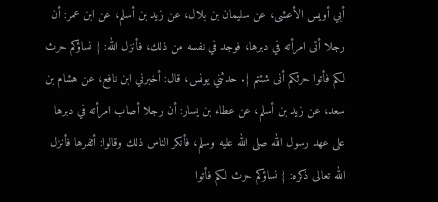أبي أويس الأعشى، عن سليمان بن بلال، عن زيد بن أسلم، عن ابن عمر: أن رجلا أتى امرأته في دبرها، فوجد في نفسه من ذلك، فأنزل الله: { نساؤكم حرث لكم فأتوا حرثكم أنى شئتم }. حدثني يونس، قال: أخبرني ابن نافع، عن هشام بن سعد، عن زيد بن أسلم، عن عطاء بن يسار: أن رجلا أصاب امرأته في دبرها على عهد رسول الله صلى الله عليه وسلم، فأنكر الناس ذلك وقالوا: أثفرها فأنزل الله تعالى ذكره: { نساؤكم حرث لكم فأتوا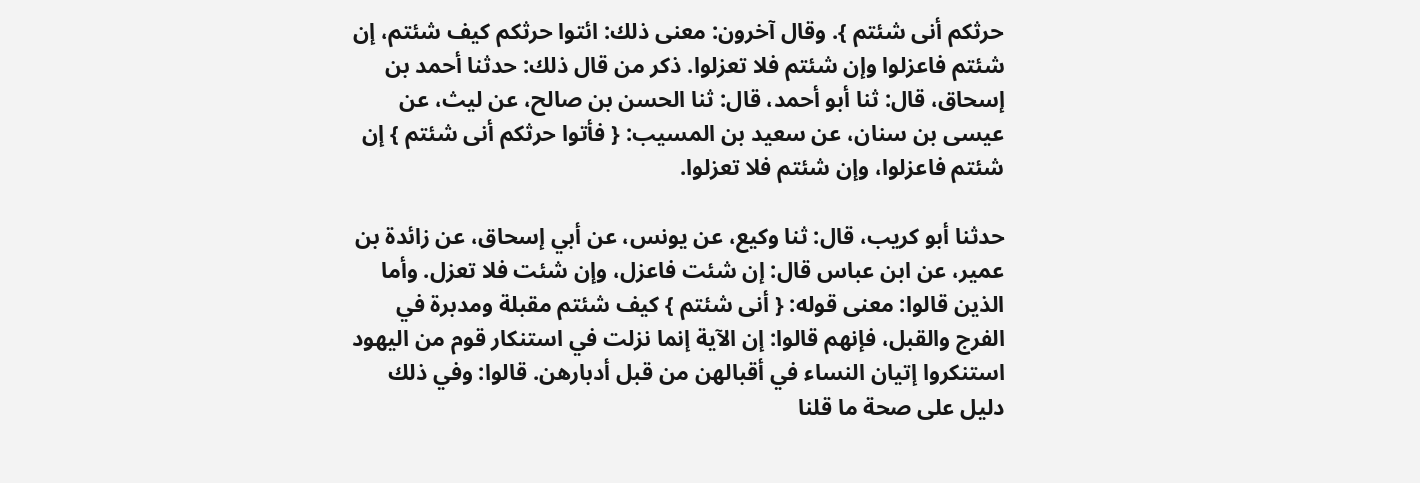حرثكم أنى شئتم }. وقال آخرون: معنى ذلك: ائتوا حرثكم كيف شئتم، إن شئتم فاعزلوا وإن شئتم فلا تعزلوا. ذكر من قال ذلك: حدثنا أحمد بن إسحاق، قال: ثنا أبو أحمد، قال: ثنا الحسن بن صالح، عن ليث، عن عيسى بن سنان، عن سعيد بن المسيب: { فأتوا حرثكم أنى شئتم } إن شئتم فاعزلوا، وإن شئتم فلا تعزلوا.

حدثنا أبو كريب، قال: ثنا وكيع، عن يونس، عن أبي إسحاق، عن زائدة بن عمير، عن ابن عباس قال: إن شئت فاعزل، وإن شئت فلا تعزل. وأما الذين قالوا: معنى قوله: { أنى شئتم } كيف شئتم مقبلة ومدبرة في الفرج والقبل، فإنهم قالوا: إن الآية إنما نزلت في استنكار قوم من اليهود استنكروا إتيان النساء في أقبالهن من قبل أدبارهن. قالوا: وفي ذلك دليل على صحة ما قلنا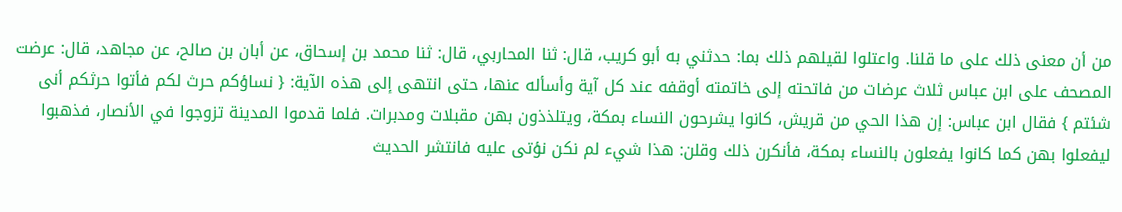من أن معنى ذلك على ما قلنا. واعتلوا لقيلهم ذلك بما: حدثني به أبو كريب، قال: ثنا المحاربي، قال: ثنا محمد بن إسحاق، عن أبان بن صالح، عن مجاهد، قال: عرضت المصحف على ابن عباس ثلاث عرضات من فاتحته إلى خاتمته أوقفه عند كل آية وأسأله عنها، حتى انتهى إلى هذه الآية: { نساؤكم حرث لكم فأتوا حرثكم أنى شئتم } فقال ابن عباس: إن هذا الحي من قريش، كانوا يشرحون النساء بمكة، ويتلذذون بهن مقبلات ومدبرات. فلما قدموا المدينة تزوجوا في الأنصار، فذهبوا ليفعلوا بهن كما كانوا يفعلون بالنساء بمكة، فأنكرن ذلك وقلن: هذا شيء لم نكن نؤتى عليه فانتشر الحديث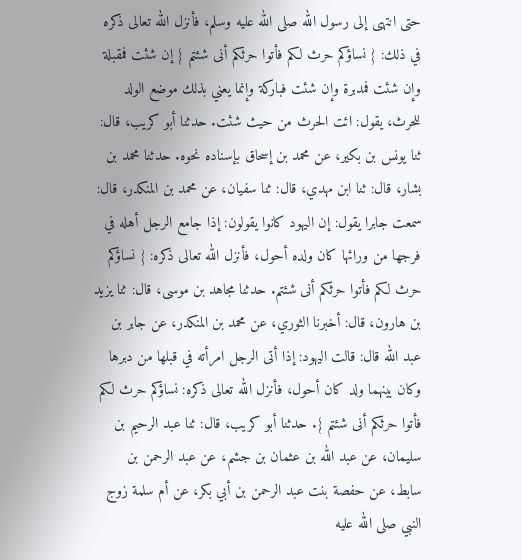حتى انتهى إلى رسول الله صلى الله عليه وسلم، فأنزل الله تعالى ذكره في ذلك: { نساؤكم حرث لكم فأتوا حرثكم أنى شئتم } إن شئت فمقبلة وإن شئت فمدبرة وإن شئت فباركة وإنما يعني بذلك موضع الولد للحرث، يقول: ائت الحرث من حيث شئت. حدثنا أبو كريب، قال: ثنا يونس بن بكير، عن محمد بن إسحاق بإسناده نحوه. حدثنا محمد بن بشار، قال: ثنا ابن مهدي، قال: ثنا سفيان، عن محمد بن المنكدر، قال: سمعت جابرا يقول: إن اليهود كانوا يقولون: إذا جامع الرجل أهله في فرجها من ورائها كان ولده أحول، فأنزل الله تعالى ذكره: { نساؤكم حرث لكم فأتوا حرثكم أنى شئتم. حدثنا مجاهد بن موسى، قال: ثنا يزيد بن هارون، قال: أخبرنا الثوري، عن محمد بن المنكدر، عن جابر بن عبد الله قال: قالت اليهود: إذا أتى الرجل امرأته في قبلها من دبرها وكان بينهما ولد كان أحول، فأنزل الله تعالى ذكره: نساؤكم حرث لكم فأتوا حرثكم أنى شئتم }. حدثنا أبو كريب، قال: ثنا عبد الرحيم بن سليمان، عن عبد الله بن عثمان بن جشم، عن عبد الرحمن بن سابط، عن حفصة بنت عبد الرحمن بن أبي بكر، عن أم سلمة زوج النبي صلى الله عليه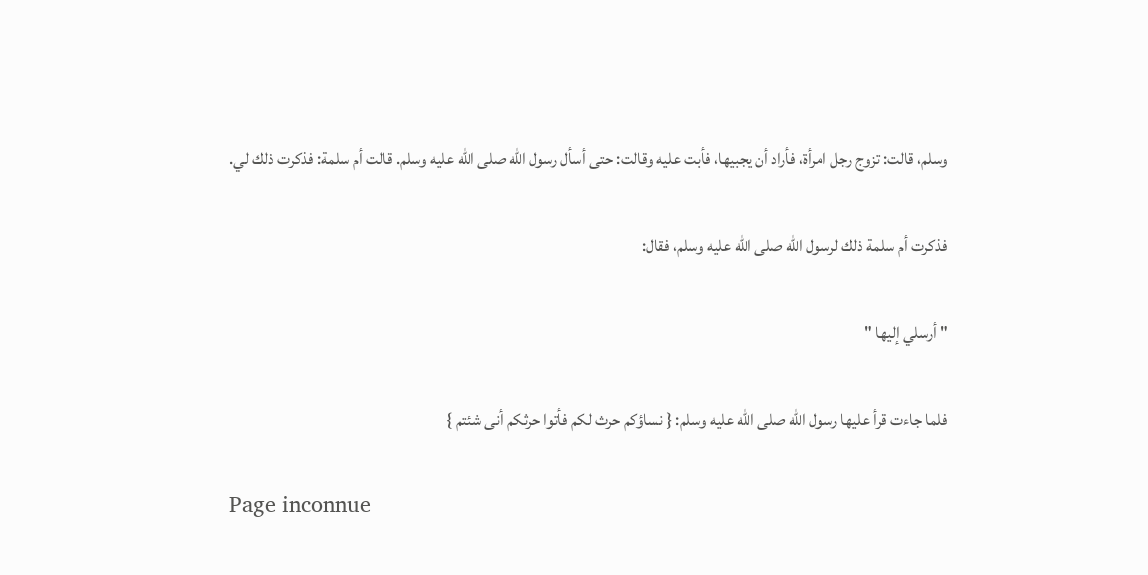وسلم، قالت: تزوج رجل امرأة، فأراد أن يجبيها، فأبت عليه وقالت: حتى أسأل رسول الله صلى الله عليه وسلم. قالت أم سلمة: فذكرت ذلك لي.

فذكرت أم سلمة ذلك لرسول الله صلى الله عليه وسلم، فقال:

" أرسلي إليها "

فلما جاءت قرأ عليها رسول الله صلى الله عليه وسلم: { نساؤكم حرث لكم فأتوا حرثكم أنى شئتم }

Page inconnue